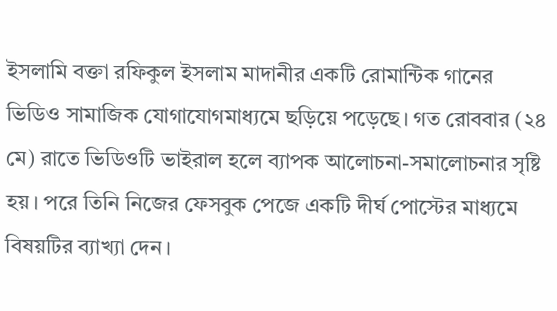ইসলামি বক্তা রফিকুল ইসলাম মাদানীর একটি রোমান্টিক গানের ভিডিও সামাজিক যোগাযোগমাধ্যমে ছড়িয়ে পড়েছে। গত রোববার (২৪ মে) রাতে ভিডিওটি ভাইরাল হলে ব্যাপক আলোচনা-সমালোচনার সৃষ্টি হয়। পরে তিনি নিজের ফেসবুক পেজে একটি দীর্ঘ পোস্টের মাধ্যমে বিষয়টির ব্যাখ্যা দেন।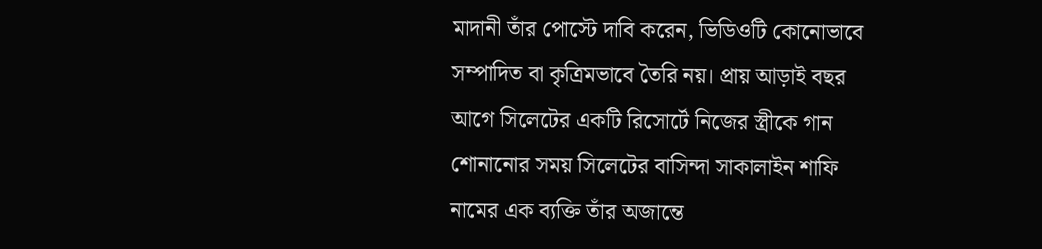মাদানী তাঁর পোস্টে দাবি করেন, ভিডিওটি কোনোভাবে সম্পাদিত বা কৃত্রিমভাবে তৈরি নয়। প্রায় আড়াই বছর আগে সিলেটের একটি রিসোর্টে নিজের স্ত্রীকে গান শোনানোর সময় সিলেটের বাসিন্দা সাকালাইন শাফি নামের এক ব্যক্তি তাঁর অজান্তে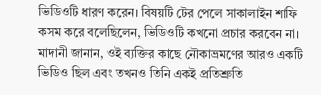ভিডিওটি ধারণ করেন। বিষয়টি টের পেলে সাকালাইন শাফি কসম করে বলেছিলেন, ভিডিওটি কখনো প্রচার করবেন না। মাদানী জানান, ওই ব্যক্তির কাছে নৌকাভ্রমণের আরও একটি ভিডিও ছিল এবং তখনও তিনি একই প্রতিশ্রুতি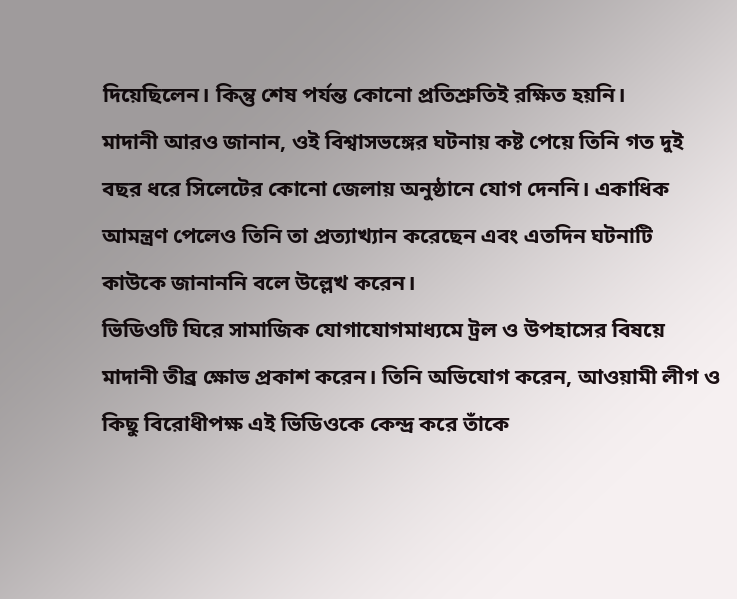দিয়েছিলেন। কিন্তু শেষ পর্যন্ত কোনো প্রতিশ্রুতিই রক্ষিত হয়নি।
মাদানী আরও জানান, ওই বিশ্বাসভঙ্গের ঘটনায় কষ্ট পেয়ে তিনি গত দুই বছর ধরে সিলেটের কোনো জেলায় অনুষ্ঠানে যোগ দেননি। একাধিক আমন্ত্রণ পেলেও তিনি তা প্রত্যাখ্যান করেছেন এবং এতদিন ঘটনাটি কাউকে জানাননি বলে উল্লেখ করেন।
ভিডিওটি ঘিরে সামাজিক যোগাযোগমাধ্যমে ট্রল ও উপহাসের বিষয়ে মাদানী তীব্র ক্ষোভ প্রকাশ করেন। তিনি অভিযোগ করেন, আওয়ামী লীগ ও কিছু বিরোধীপক্ষ এই ভিডিওকে কেন্দ্র করে তাঁকে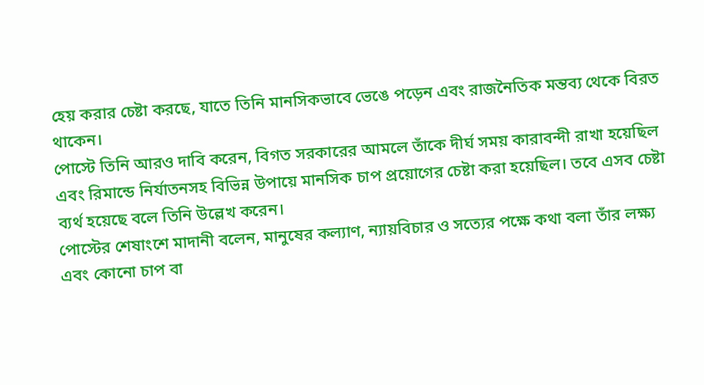হেয় করার চেষ্টা করছে, যাতে তিনি মানসিকভাবে ভেঙে পড়েন এবং রাজনৈতিক মন্তব্য থেকে বিরত থাকেন।
পোস্টে তিনি আরও দাবি করেন, বিগত সরকারের আমলে তাঁকে দীর্ঘ সময় কারাবন্দী রাখা হয়েছিল এবং রিমান্ডে নির্যাতনসহ বিভিন্ন উপায়ে মানসিক চাপ প্রয়োগের চেষ্টা করা হয়েছিল। তবে এসব চেষ্টা ব্যর্থ হয়েছে বলে তিনি উল্লেখ করেন।
পোস্টের শেষাংশে মাদানী বলেন, মানুষের কল্যাণ, ন্যায়বিচার ও সত্যের পক্ষে কথা বলা তাঁর লক্ষ্য এবং কোনো চাপ বা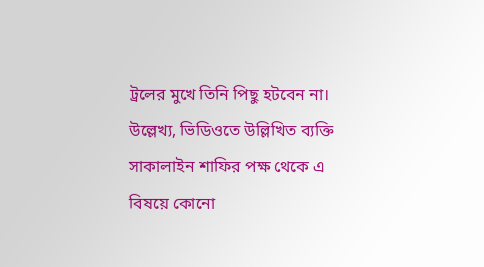ট্রলের মুখে তিনি পিছু হটবেন না।
উল্লেখ্য, ভিডিওতে উল্লিখিত ব্যক্তি সাকালাইন শাফির পক্ষ থেকে এ বিষয়ে কোনো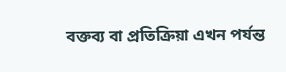বক্তব্য বা প্রতিক্রিয়া এখন পর্যন্ত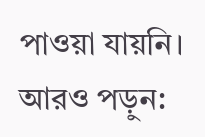পাওয়া যায়নি।
আরও পড়ুন: